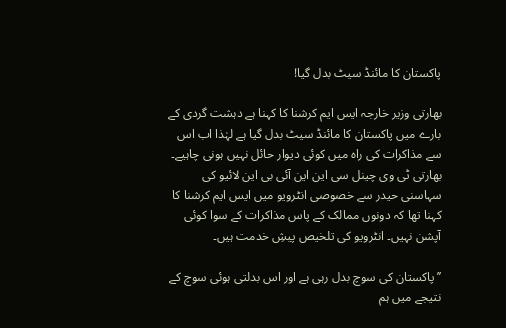پاکستان کا مائنڈ سیٹ بدل گیا!

بھارتی وزیر خارجہ ایس ایم کرشنا کا کہنا ہے دہشت گردی کے بارے میں پاکستان کا مائنڈ سیٹ بدل گیا ہے لہٰذا اب اس سے مذاکرات کی راہ میں کوئی دیوار حائل نہیں ہونی چاہیے۔ بھارتی ٹی وی چینل سی این این آئی بی این لائیو کی سہاسنی حیدر سے خصوصی انٹرویو میں ایس ایم کرشنا کا کہنا تھا کہ دونوں ممالک کے پاس مذاکرات کے سوا کوئی آپشن نہیں۔ انٹرویو کی تلخیص پیشِ خدمت ہیں۔

’’پاکستان کی سوچ بدل رہی ہے اور اس بدلتی ہوئی سوچ کے نتیجے میں ہم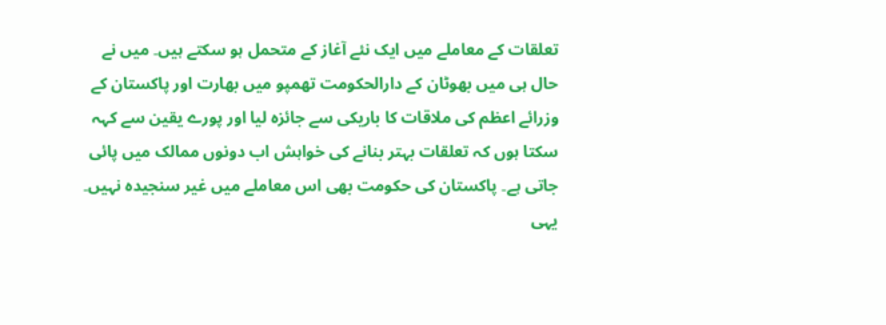تعلقات کے معاملے میں ایک نئے آغاز کے متحمل ہو سکتے ہیں۔ میں نے حال ہی میں بھوٹان کے دارالحکومت تھمپو میں بھارت اور پاکستان کے وزرائے اعظم کی ملاقات کا باریکی سے جائزہ لیا اور پورے یقین سے کہہ سکتا ہوں کہ تعلقات بہتر بنانے کی خواہش اب دونوں ممالک میں پائی جاتی ہے۔ پاکستان کی حکومت بھی اس معاملے میں غیر سنجیدہ نہیں۔ یہی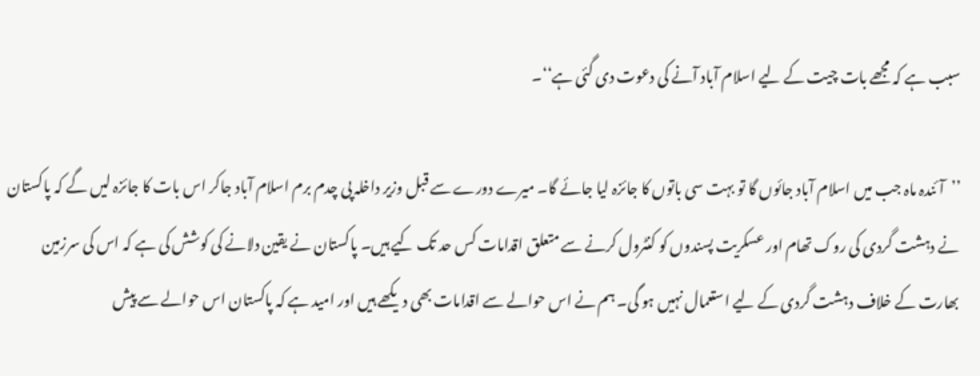سبب ہے کہ مجھے بات چیت کے لیے اسلام آباد آنے کی دعوت دی گئی ہے‘‘۔

’’آئندہ ماہ جب میں اسلام آباد جائوں گا تو بہت سی باتوں کا جائزہ لیا جائے گا۔ میرے دورے سے قبل وزیر داخلہ پی چدم برم اسلام آباد جاکر اس بات کا جائزہ لیں گے کہ پاکستان نے دہشت گردی کی روک تھام اور عسکریت پسندوں کو کنٹرول کرنے سے متعلق اقدامات کس حد تک کیے ہیں۔ پاکستان نے یقین دلانے کی کوشش کی ہے کہ اس کی سرزمین بھارت کے خلاف دہشت گردی کے لیے استعمال نہیں ہو گی۔ ہم نے اس حوالے سے اقدامات بھی دیکھے ہیں اور امید ہے کہ پاکستان اس حوالے سے پیش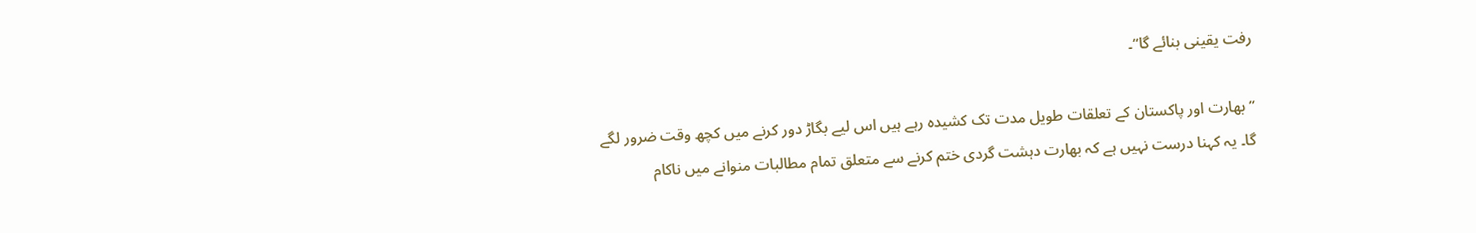رفت یقینی بنائے گا‘‘۔

’’بھارت اور پاکستان کے تعلقات طویل مدت تک کشیدہ رہے ہیں اس لیے بگاڑ دور کرنے میں کچھ وقت ضرور لگے گا۔ یہ کہنا درست نہیں ہے کہ بھارت دہشت گردی ختم کرنے سے متعلق تمام مطالبات منوانے میں ناکام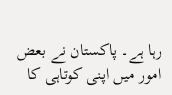رہا ہے۔ پاکستان نے بعض امور میں اپنی کوتاہی کا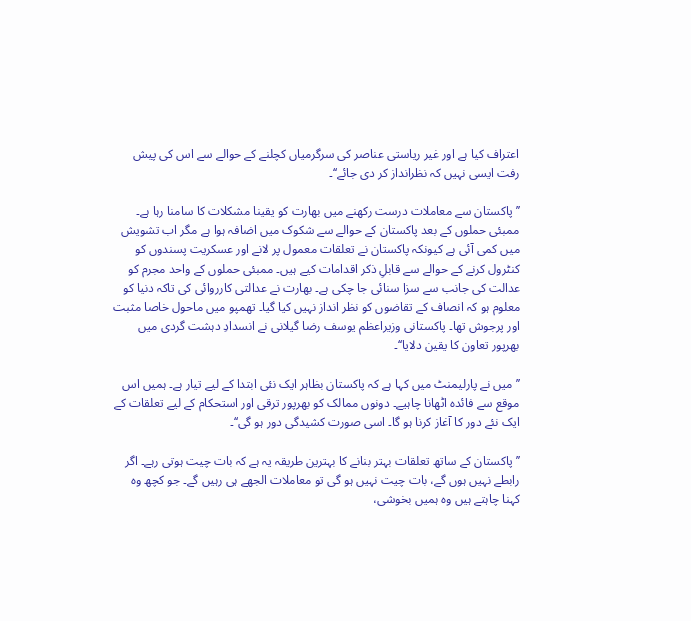اعتراف کیا ہے اور غیر ریاستی عناصر کی سرگرمیاں کچلنے کے حوالے سے اس کی پیش رفت ایسی نہیں کہ نظرانداز کر دی جائے‘‘۔

’’پاکستان سے معاملات درست رکھنے میں بھارت کو یقینا مشکلات کا سامنا رہا ہے۔ ممبئی حملوں کے بعد پاکستان کے حوالے سے شکوک میں اضافہ ہوا ہے مگر اب تشویش میں کمی آئی ہے کیونکہ پاکستان نے تعلقات معمول پر لانے اور عسکریت پسندوں کو کنٹرول کرنے کے حوالے سے قابلِ ذکر اقدامات کیے ہیں۔ ممبئی حملوں کے واحد مجرم کو عدالت کی جانب سے سزا سنائی جا چکی ہے۔ بھارت نے عدالتی کارروائی کی تاکہ دنیا کو معلوم ہو کہ انصاف کے تقاضوں کو نظر انداز نہیں کیا گیا۔ تھمپو میں ماحول خاصا مثبت اور پرجوش تھا۔ پاکستانی وزیراعظم یوسف رضا گیلانی نے انسدادِ دہشت گردی میں بھرپور تعاون کا یقین دلایا‘‘۔

’’میں نے پارلیمنٹ میں کہا ہے کہ پاکستان بظاہر ایک نئی ابتدا کے لیے تیار ہے۔ ہمیں اس موقع سے فائدہ اٹھانا چاہیے۔ دونوں ممالک کو بھرپور ترقی اور استحکام کے لیے تعلقات کے ایک نئے دور کا آغاز کرنا ہو گا۔ اسی صورت کشیدگی دور ہو گی‘‘۔

’’پاکستان کے ساتھ تعلقات بہتر بنانے کا بہترین طریقہ یہ ہے کہ بات چیت ہوتی رہے۔ اگر رابطے نہیں ہوں گے، بات چیت نہیں ہو گی تو معاملات الجھے ہی رہیں گے۔ جو کچھ وہ کہنا چاہتے ہیں وہ ہمیں بخوشی،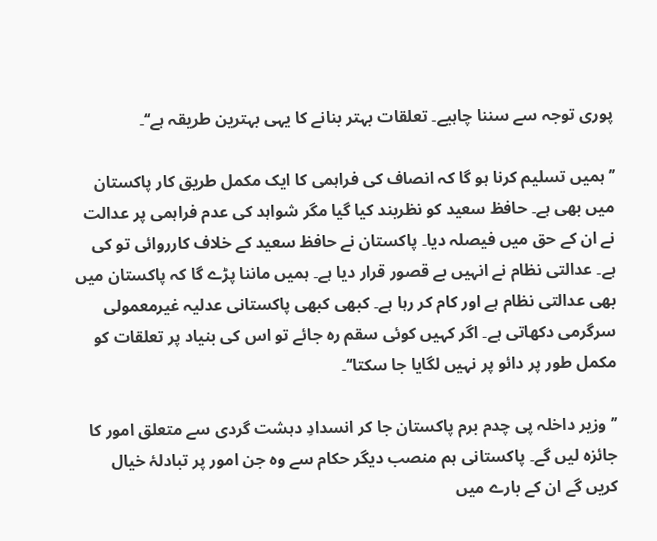پوری توجہ سے سننا چاہیے۔ تعلقات بہتر بنانے کا یہی بہترین طریقہ ہے‘‘۔

’’ہمیں تسلیم کرنا ہو گا کہ انصاف کی فراہمی کا ایک مکمل طریق کار پاکستان میں بھی ہے۔ حافظ سعید کو نظربند کیا گیا مگر شواہد کی عدم فراہمی پر عدالت نے ان کے حق میں فیصلہ دیا۔ پاکستان نے حافظ سعید کے خلاف کارروائی تو کی ہے۔ عدالتی نظام نے انہیں بے قصور قرار دیا ہے۔ ہمیں ماننا پڑے گا کہ پاکستان میں بھی عدالتی نظام ہے اور کام کر رہا ہے۔ کبھی کبھی پاکستانی عدلیہ غیرمعمولی سرگرمی دکھاتی ہے۔ اگر کہیں کوئی سقم رہ جائے تو اس کی بنیاد پر تعلقات کو مکمل طور پر دائو پر نہیں لگایا جا سکتا‘‘۔

’’وزیر داخلہ پی چدم برم پاکستان جا کر انسدادِ دہشت گردی سے متعلق امور کا جائزہ لیں گے۔ پاکستانی ہم منصب دیگر حکام سے وہ جن امور پر تبادلۂ خیال کریں گے ان کے بارے میں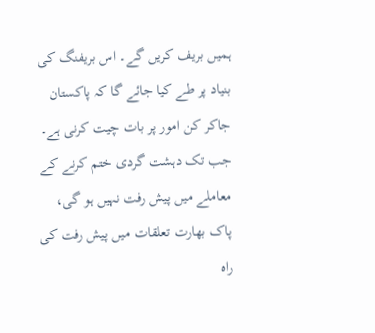ہمیں بریف کریں گے۔ اس بریفنگ کی بنیاد پر طے کیا جائے گا کہ پاکستان جاکر کن امور پر بات چیت کرنی ہے۔ جب تک دہشت گردی ختم کرنے کے معاملے میں پیش رفت نہیں ہو گی، پاک بھارت تعلقات میں پیش رفت کی راہ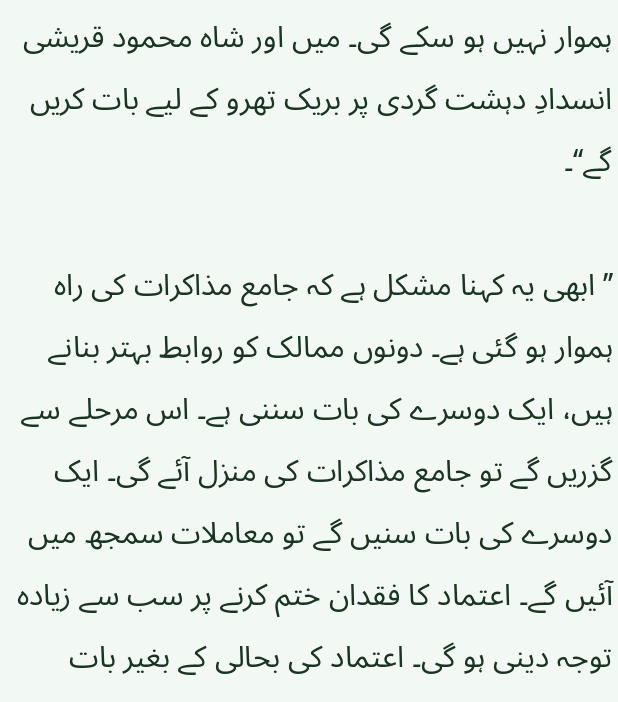ہموار نہیں ہو سکے گی۔ میں اور شاہ محمود قریشی انسدادِ دہشت گردی پر بریک تھرو کے لیے بات کریں گے‘‘۔

’’ابھی یہ کہنا مشکل ہے کہ جامع مذاکرات کی راہ ہموار ہو گئی ہے۔ دونوں ممالک کو روابط بہتر بنانے ہیں، ایک دوسرے کی بات سننی ہے۔ اس مرحلے سے گزریں گے تو جامع مذاکرات کی منزل آئے گی۔ ایک دوسرے کی بات سنیں گے تو معاملات سمجھ میں آئیں گے۔ اعتماد کا فقدان ختم کرنے پر سب سے زیادہ توجہ دینی ہو گی۔ اعتماد کی بحالی کے بغیر بات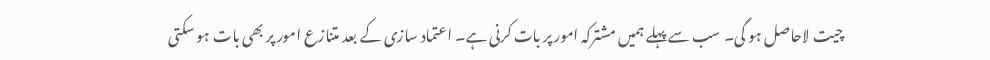چیت لاحاصل ہو گی۔ سب سے پہلے ہمیں مشترکہ امور پر بات کرنی ہے۔ اعتماد سازی کے بعد متنازع امور پر بھی بات ہو سکتی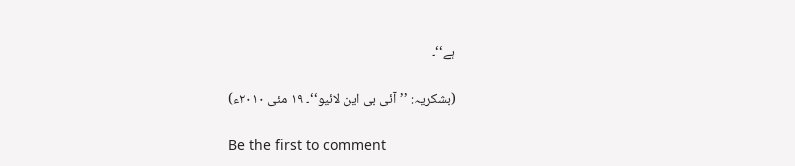ہے‘‘۔

(بشکریہ: ’’آئی بی این لائیو‘‘۔ ۱۹ مئی ۲۰۱۰ء)

Be the first to comment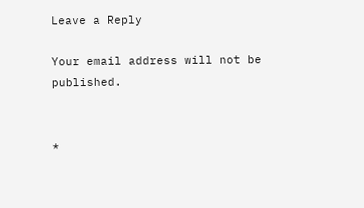Leave a Reply

Your email address will not be published.


*